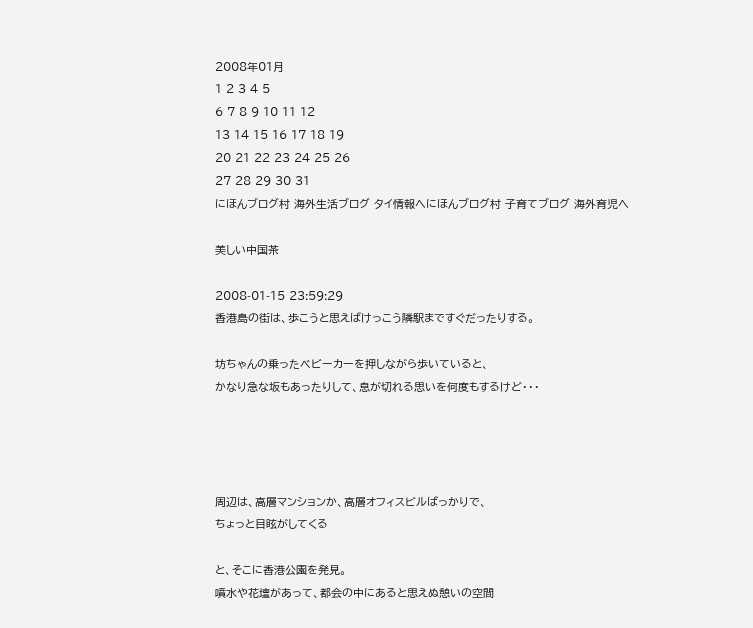2008年01月
1 2 3 4 5
6 7 8 9 10 11 12
13 14 15 16 17 18 19
20 21 22 23 24 25 26
27 28 29 30 31
にほんブログ村 海外生活ブログ タイ情報へにほんブログ村 子育てブログ 海外育児へ

美しい中国茶

2008-01-15 23:59:29
香港島の街は、歩こうと思えばけっこう隣駅まですぐだったりする。

坊ちゃんの乗ったベビーカーを押しながら歩いていると、
かなり急な坂もあったりして、息が切れる思いを何度もするけど・・・




周辺は、高層マンションか、高層オフィスビルばっかりで、
ちょっと目眩がしてくる

と、そこに香港公園を発見。
噴水や花壇があって、都会の中にあると思えぬ憩いの空間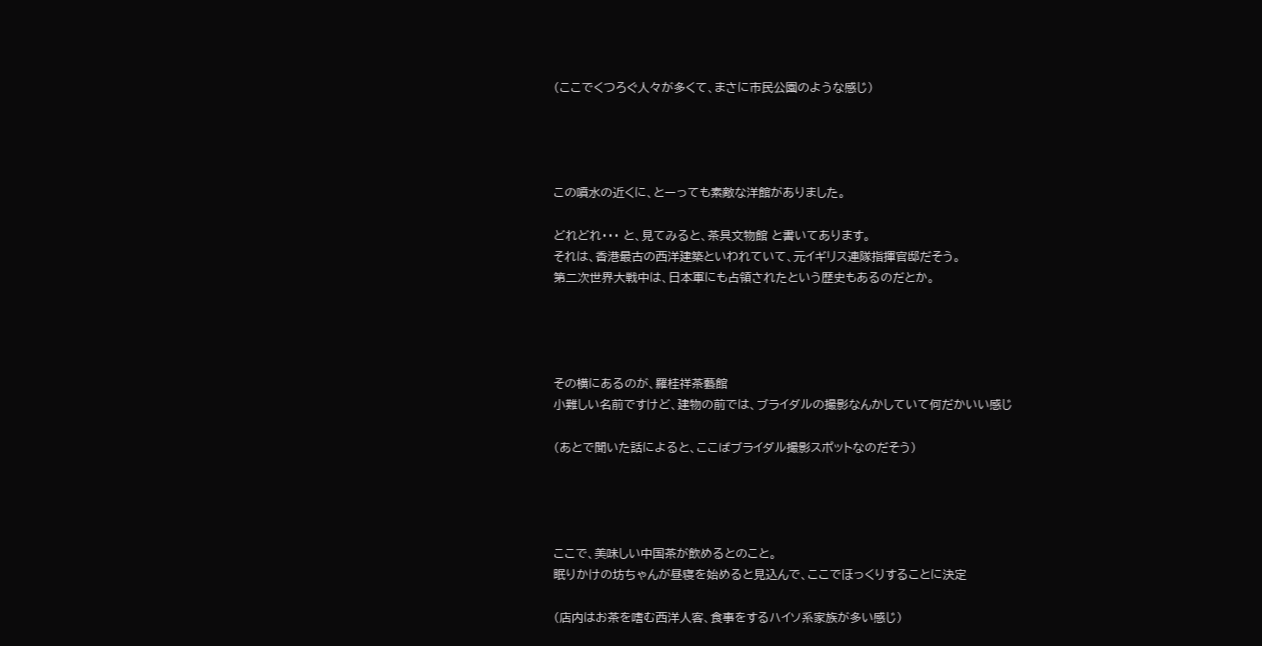(ここでくつろぐ人々が多くて、まさに市民公園のような感じ)




この噴水の近くに、とーっても素敵な洋館がありました。

どれどれ・・・ と、見てみると、茶具文物館 と書いてあります。
それは、香港最古の西洋建築といわれていて、元イギリス連隊指揮官邸だそう。
第二次世界大戦中は、日本軍にも占領されたという歴史もあるのだとか。




その横にあるのが、羅桂祥茶藝館
小難しい名前ですけど、建物の前では、ブライダルの撮影なんかしていて何だかいい感じ

(あとで聞いた話によると、ここばブライダル撮影スポットなのだそう)




ここで、美味しい中国茶が飲めるとのこと。
眠りかけの坊ちゃんが昼寝を始めると見込んで、ここでほっくりすることに決定

(店内はお茶を嗜む西洋人客、食事をするハイソ系家族が多い感じ)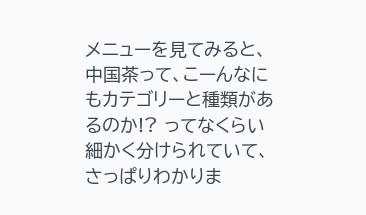メニューを見てみると、
中国茶って、こーんなにもカテゴリーと種類があるのか!? ってなくらい
細かく分けられていて、さっぱりわかりま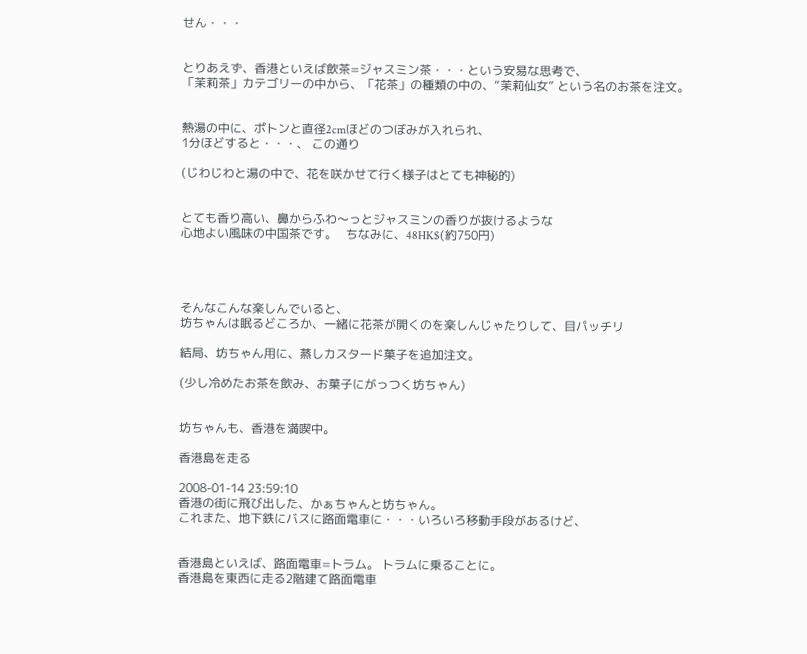せん・・・


とりあえず、香港といえば飲茶=ジャスミン茶・・・という安易な思考で、
「茉莉茶」カテゴリーの中から、「花茶」の種類の中の、“茉莉仙女” という名のお茶を注文。


熱湯の中に、ポトンと直径2cmほどのつぼみが入れられ、
1分ほどすると・・・、 この通り

(じわじわと湯の中で、花を咲かせて行く様子はとても神秘的)


とても香り高い、鼻からふわ〜っとジャスミンの香りが抜けるような
心地よい風味の中国茶です。   ちなみに、48HK$(約750円)




そんなこんな楽しんでいると、
坊ちゃんは眠るどころか、一緒に花茶が開くのを楽しんじゃたりして、目パッチリ

結局、坊ちゃん用に、蒸しカスタード菓子を追加注文。

(少し冷めたお茶を飲み、お菓子にがっつく坊ちゃん)


坊ちゃんも、香港を満喫中。

香港島を走る

2008-01-14 23:59:10
香港の街に飛び出した、かぁちゃんと坊ちゃん。
これまた、地下鉄にバスに路面電車に・・・いろいろ移動手段があるけど、


香港島といえば、路面電車=トラム。 トラムに乗ることに。
香港島を東西に走る2階建て路面電車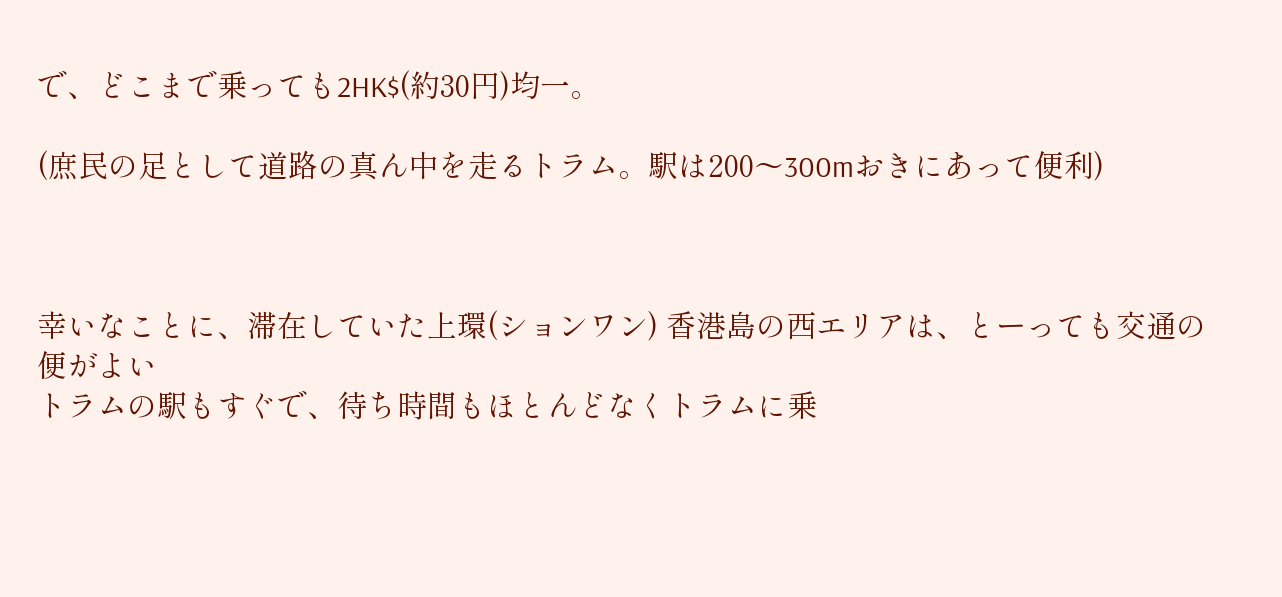で、どこまで乗っても2HK$(約30円)均一。

(庶民の足として道路の真ん中を走るトラム。駅は200〜300mおきにあって便利)



幸いなことに、滞在していた上環(ションワン) 香港島の西エリアは、とーっても交通の便がよい
トラムの駅もすぐで、待ち時間もほとんどなくトラムに乗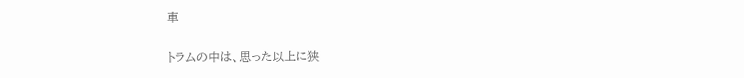車

トラムの中は、思った以上に狭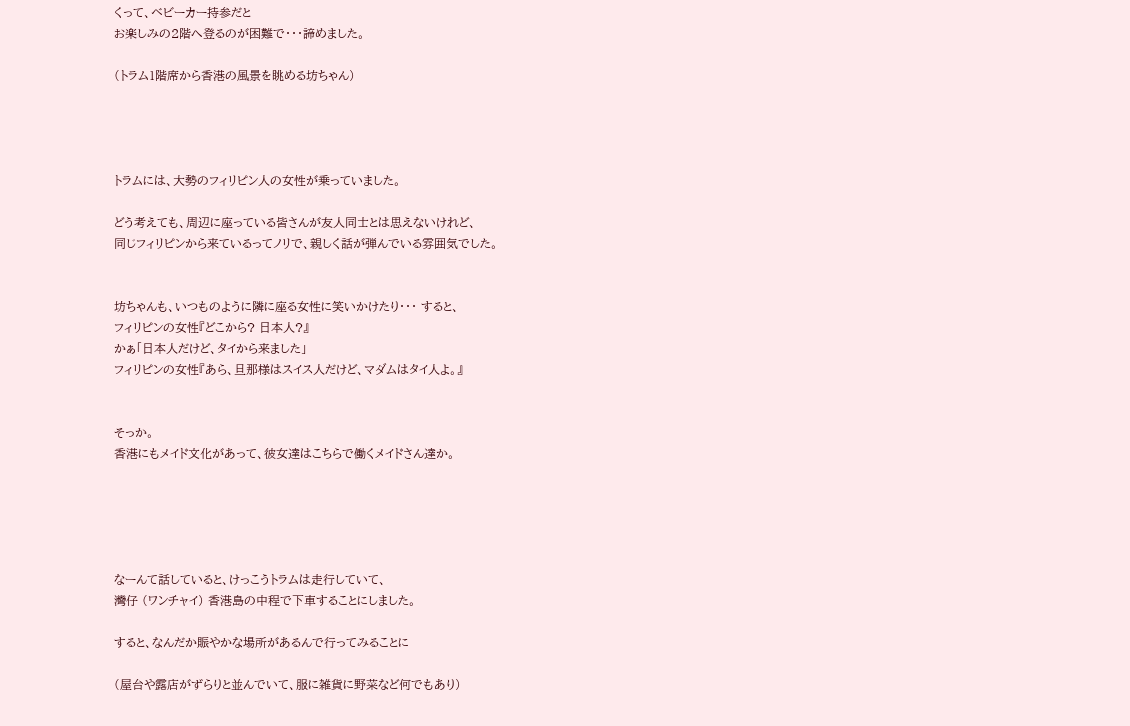くって、ベビーカー持参だと
お楽しみの2階へ登るのが困難で・・・諦めました。

(トラム1階席から香港の風景を眺める坊ちゃん)




トラムには、大勢のフィリピン人の女性が乗っていました。

どう考えても、周辺に座っている皆さんが友人同士とは思えないけれど、
同じフィリピンから来ているってノリで、親しく話が弾んでいる雰囲気でした。


坊ちゃんも、いつものように隣に座る女性に笑いかけたり・・・ すると、
フィリピンの女性『どこから? 日本人?』
かぁ「日本人だけど、タイから来ました」
フィリピンの女性『あら、旦那様はスイス人だけど、マダムはタイ人よ。』


そっか。
香港にもメイド文化があって、彼女達はこちらで働くメイドさん達か。





なーんて話していると、けっこうトラムは走行していて、
灣仔 (ワンチャイ) 香港島の中程で下車することにしました。

すると、なんだか賑やかな場所があるんで行ってみることに

(屋台や露店がずらりと並んでいて、服に雑貨に野菜など何でもあり)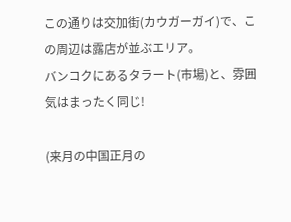この通りは交加街(カウガーガイ)で、この周辺は露店が並ぶエリア。
バンコクにあるタラート(市場)と、雰囲気はまったく同じ!

(来月の中国正月の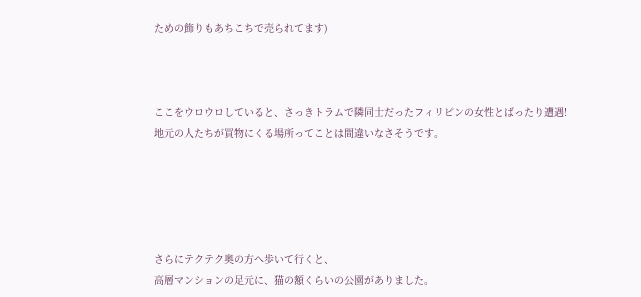ための飾りもあちこちで売られてます)



ここをウロウロしていると、さっきトラムで隣同士だったフィリピンの女性とばったり遭遇!
地元の人たちが買物にくる場所ってことは間違いなさそうです。





さらにテクテク奥の方へ歩いて行くと、
高層マンションの足元に、猫の額くらいの公園がありました。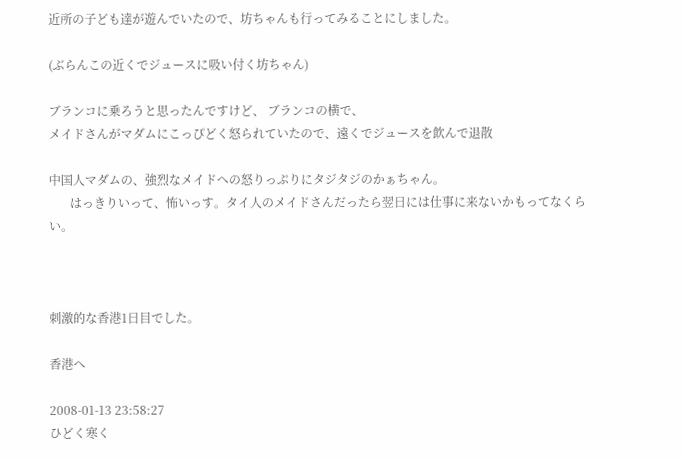近所の子ども達が遊んでいたので、坊ちゃんも行ってみることにしました。

(ぶらんこの近くでジュースに吸い付く坊ちゃん)

ブランコに乗ろうと思ったんですけど、 ブランコの横で、
メイドさんがマダムにこっぴどく怒られていたので、遠くでジュースを飲んで退散

中国人マダムの、強烈なメイドへの怒りっぷりにタジタジのかぁちゃん。
       はっきりいって、怖いっす。タイ人のメイドさんだったら翌日には仕事に来ないかもってなくらい。



刺激的な香港1日目でした。

香港へ

2008-01-13 23:58:27
ひどく寒く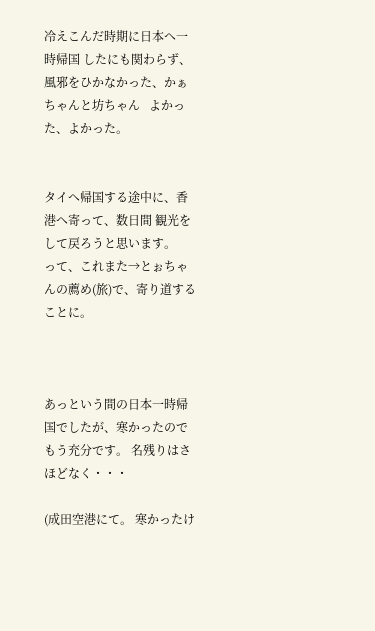冷えこんだ時期に日本へ一時帰国 したにも関わらず、
風邪をひかなかった、かぁちゃんと坊ちゃん   よかった、よかった。


タイへ帰国する途中に、香港へ寄って、数日間 観光をして戻ろうと思います。
って、これまた→とぉちゃんの薦め(旅)で、寄り道することに。



あっという間の日本一時帰国でしたが、寒かったのでもう充分です。 名残りはさほどなく・・・

(成田空港にて。 寒かったけ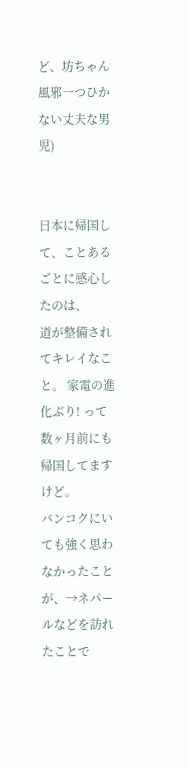ど、坊ちゃん風邪一つひかない丈夫な男児)


日本に帰国して、ことあるごとに感心したのは、
道が整備されてキレイなこと。 家電の進化ぶり! って数ヶ月前にも帰国してますけど。
バンコクにいても強く思わなかったことが、→ネパールなどを訪れたことで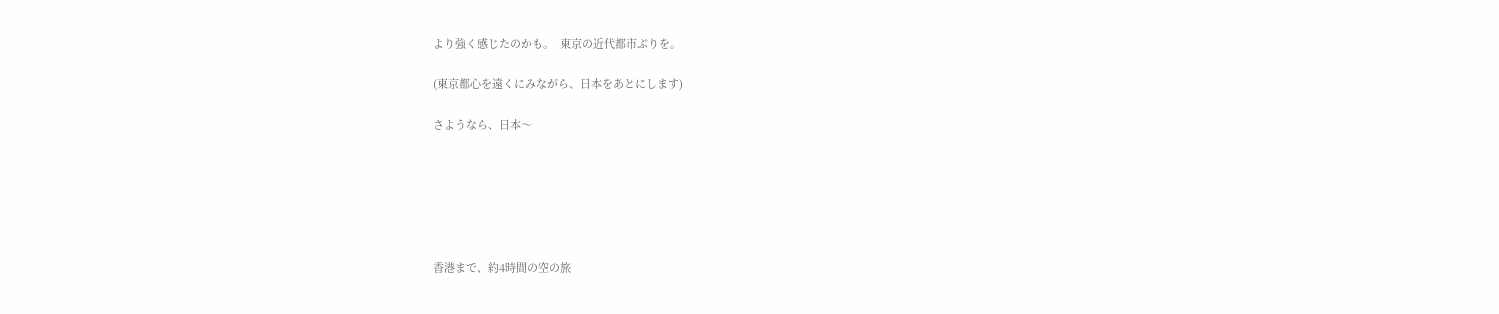より強く感じたのかも。  東京の近代都市ぶりを。

(東京都心を遠くにみながら、日本をあとにします)

さようなら、日本〜






香港まで、約4時間の空の旅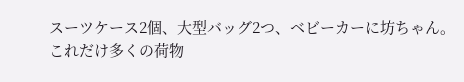スーツケース2個、大型バッグ2つ、ベビーカーに坊ちゃん。
これだけ多くの荷物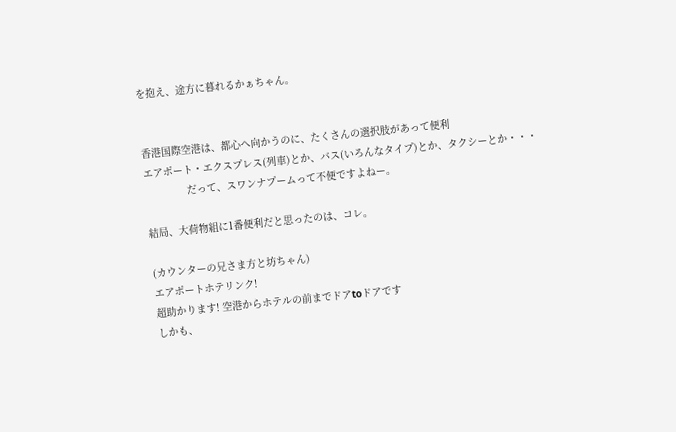を抱え、途方に暮れるかぁちゃん。


香港国際空港は、都心へ向かうのに、たくさんの選択肢があって便利
エアポート・エクスプレス(列車)とか、バス(いろんなタイプ)とか、タクシーとか・・・
              だって、スワンナプームって不便ですよねー。

結局、大荷物組に1番便利だと思ったのは、コレ。

(カウンターの兄さま方と坊ちゃん)
エアポートホテリンク!
超助かります! 空港からホテルの前までドアtoドアです
しかも、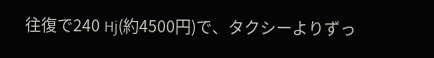往復で240 Hj(約4500円)で、タクシーよりずっ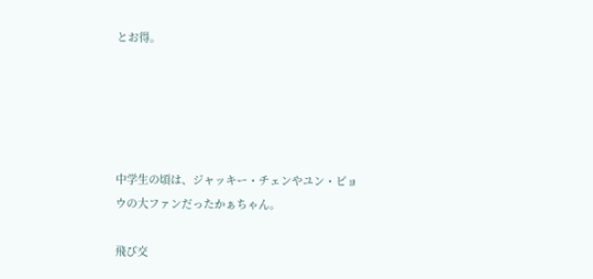とお得。





中学生の頃は、ジャッキー・チェンやユン・ピョウの大ファンだったかぁちゃん。

飛び交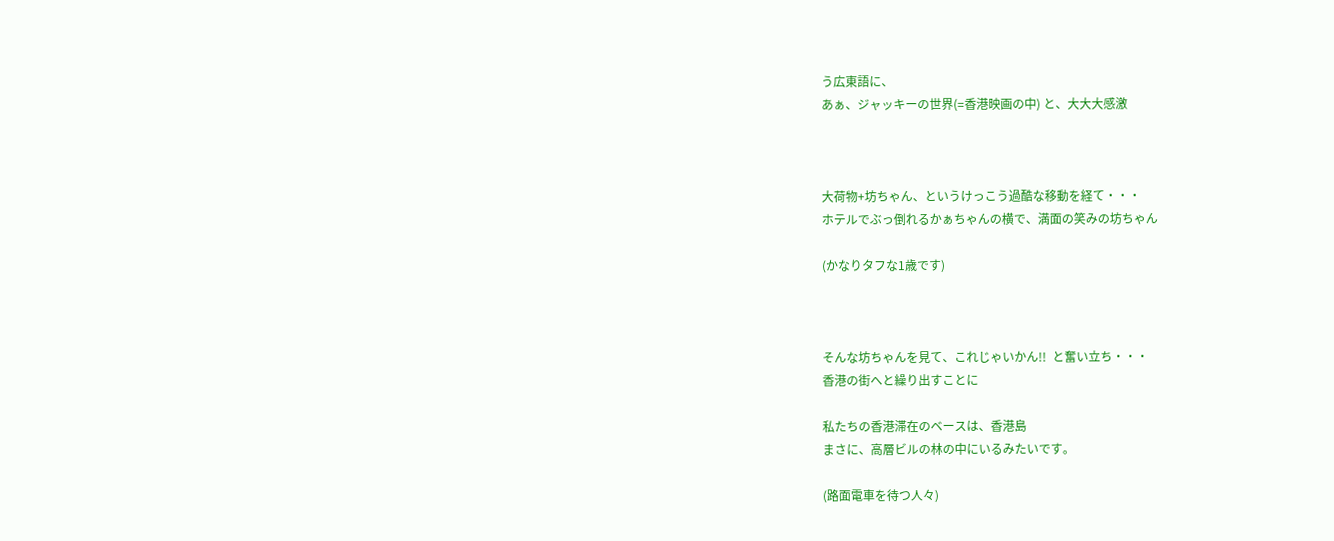う広東語に、
あぁ、ジャッキーの世界(=香港映画の中) と、大大大感激



大荷物+坊ちゃん、というけっこう過酷な移動を経て・・・
ホテルでぶっ倒れるかぁちゃんの横で、満面の笑みの坊ちゃん

(かなりタフな1歳です)



そんな坊ちゃんを見て、これじゃいかん!!  と奮い立ち・・・
香港の街へと繰り出すことに

私たちの香港滞在のベースは、香港島
まさに、高層ビルの林の中にいるみたいです。

(路面電車を待つ人々)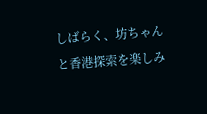しばらく、坊ちゃんと香港探索を楽しみ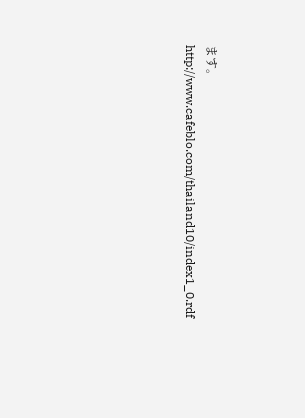ます。
http://www.cafeblo.com/thailand10/index1_0.rdf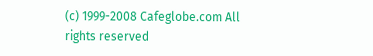(c) 1999-2008 Cafeglobe.com All rights reserved